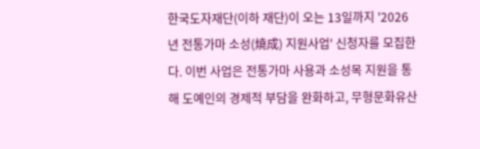한국도자재단(이하 재단)이 오는 13일까지 '2026년 전통가마 소성(燒成) 지원사업' 신청자를 모집한다. 이번 사업은 전통가마 사용과 소성목 지원을 통해 도예인의 경제적 부담을 완화하고, 무형문화유산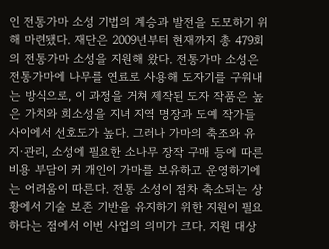인 전통가마 소성 기법의 계승과 발전을 도모하기 위해 마련됐다. 재단은 2009년부터 현재까지 총 479회의 전통가마 소성을 지원해 왔다. 전통가마 소성은 전통가마에 나무를 연료로 사용해 도자기를 구워내는 방식으로, 이 과정을 거쳐 제작된 도자 작품은 높은 가치와 희소성을 지녀 지역 명장과 도예 작가들 사이에서 선호도가 높다. 그러나 가마의 축조와 유지·관리, 소성에 필요한 소나무 장작 구매 등에 따른 비용 부담이 커 개인이 가마를 보유하고 운영하기에는 어려움이 따른다. 전통 소성이 점차 축소되는 상황에서 기술 보존 기반을 유지하기 위한 지원이 필요하다는 점에서 이번 사업의 의미가 크다. 지원 대상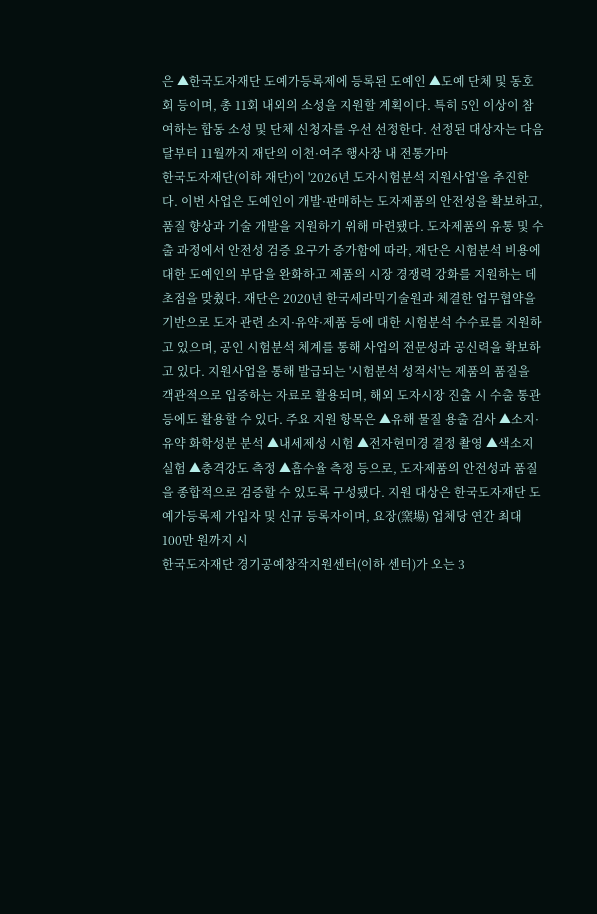은 ▲한국도자재단 도예가등록제에 등록된 도예인 ▲도예 단체 및 동호회 등이며, 총 11회 내외의 소성을 지원할 계획이다. 특히 5인 이상이 참여하는 합동 소성 및 단체 신청자를 우선 선정한다. 선정된 대상자는 다음 달부터 11월까지 재단의 이천·여주 행사장 내 전통가마
한국도자재단(이하 재단)이 '2026년 도자시험분석 지원사업'을 추진한다. 이번 사업은 도예인이 개발·판매하는 도자제품의 안전성을 확보하고, 품질 향상과 기술 개발을 지원하기 위해 마련됐다. 도자제품의 유통 및 수출 과정에서 안전성 검증 요구가 증가함에 따라, 재단은 시험분석 비용에 대한 도예인의 부담을 완화하고 제품의 시장 경쟁력 강화를 지원하는 데 초점을 맞췄다. 재단은 2020년 한국세라믹기술원과 체결한 업무협약을 기반으로 도자 관련 소지·유약·제품 등에 대한 시험분석 수수료를 지원하고 있으며, 공인 시험분석 체계를 통해 사업의 전문성과 공신력을 확보하고 있다. 지원사업을 통해 발급되는 '시험분석 성적서'는 제품의 품질을 객관적으로 입증하는 자료로 활용되며, 해외 도자시장 진출 시 수출 통관 등에도 활용할 수 있다. 주요 지원 항목은 ▲유해 물질 용출 검사 ▲소지·유약 화학성분 분석 ▲내세제성 시험 ▲전자현미경 결정 촬영 ▲색소지 실험 ▲충격강도 측정 ▲흡수율 측정 등으로, 도자제품의 안전성과 품질을 종합적으로 검증할 수 있도록 구성됐다. 지원 대상은 한국도자재단 도예가등록제 가입자 및 신규 등록자이며, 요장(窯場) 업체당 연간 최대 100만 원까지 시
한국도자재단 경기공예창작지원센터(이하 센터)가 오는 3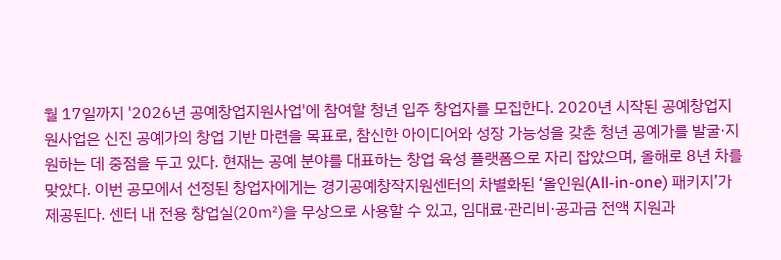월 17일까지 '2026년 공예창업지원사업'에 참여할 청년 입주 창업자를 모집한다. 2020년 시작된 공예창업지원사업은 신진 공예가의 창업 기반 마련을 목표로, 참신한 아이디어와 성장 가능성을 갖춘 청년 공예가를 발굴·지원하는 데 중점을 두고 있다. 현재는 공예 분야를 대표하는 창업 육성 플랫폼으로 자리 잡았으며, 올해로 8년 차를 맞았다. 이번 공모에서 선정된 창업자에게는 경기공예창작지원센터의 차별화된 ‘올인원(All-in-one) 패키지’가 제공된다. 센터 내 전용 창업실(20㎡)을 무상으로 사용할 수 있고, 임대료·관리비·공과금 전액 지원과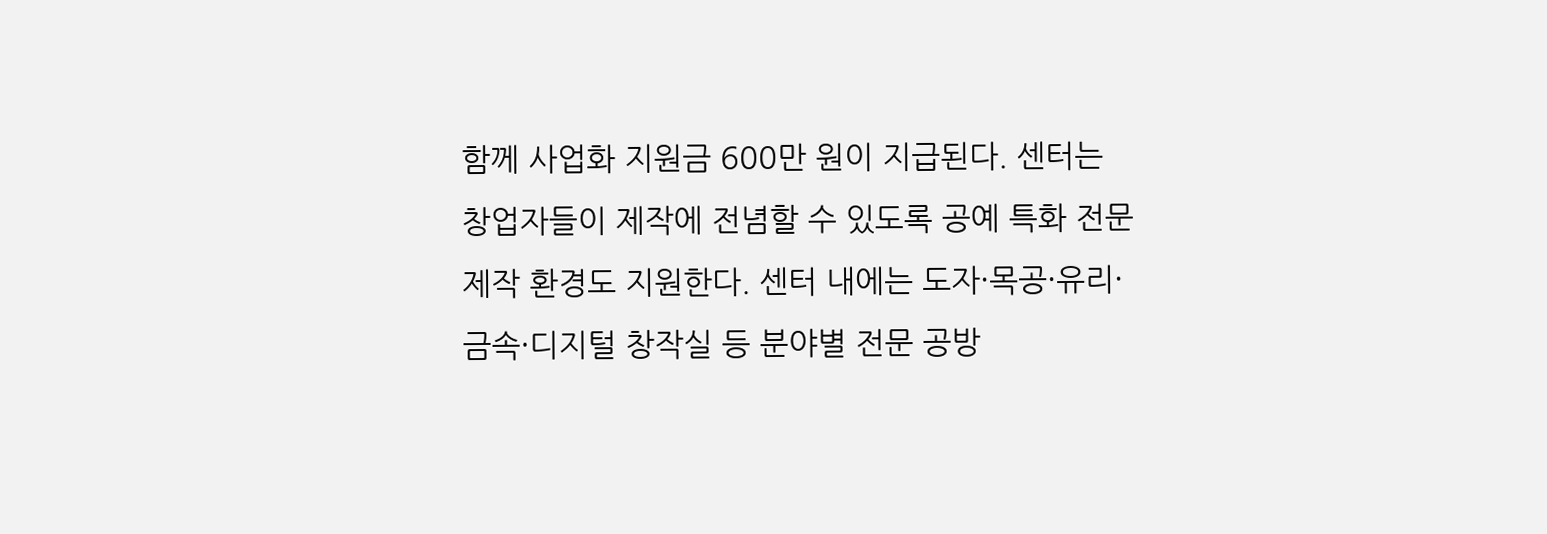함께 사업화 지원금 600만 원이 지급된다. 센터는 창업자들이 제작에 전념할 수 있도록 공예 특화 전문 제작 환경도 지원한다. 센터 내에는 도자·목공·유리·금속·디지털 창작실 등 분야별 전문 공방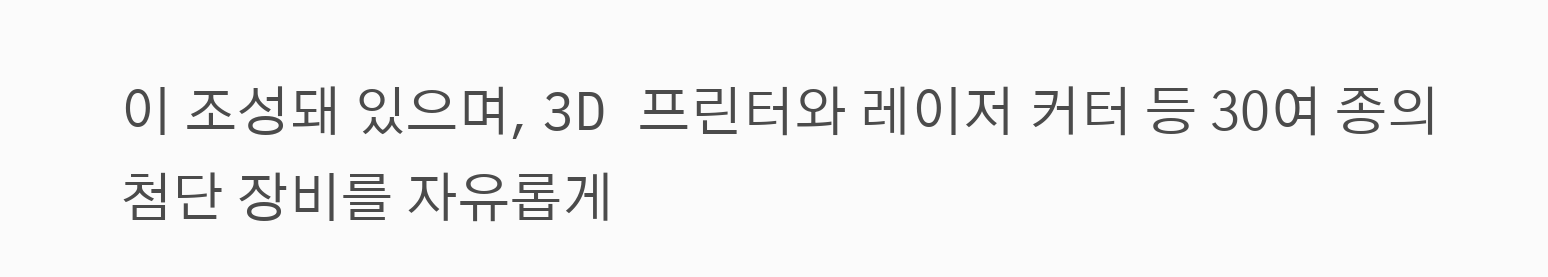이 조성돼 있으며, 3D 프린터와 레이저 커터 등 30여 종의 첨단 장비를 자유롭게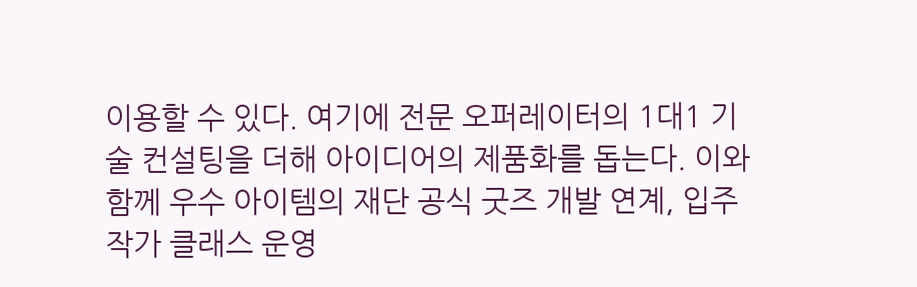이용할 수 있다. 여기에 전문 오퍼레이터의 1대1 기술 컨설팅을 더해 아이디어의 제품화를 돕는다. 이와 함께 우수 아이템의 재단 공식 굿즈 개발 연계, 입주 작가 클래스 운영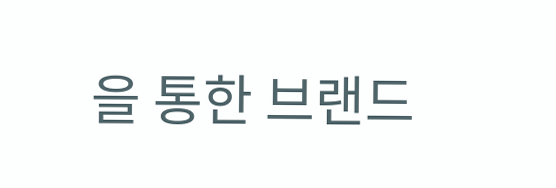을 통한 브랜드